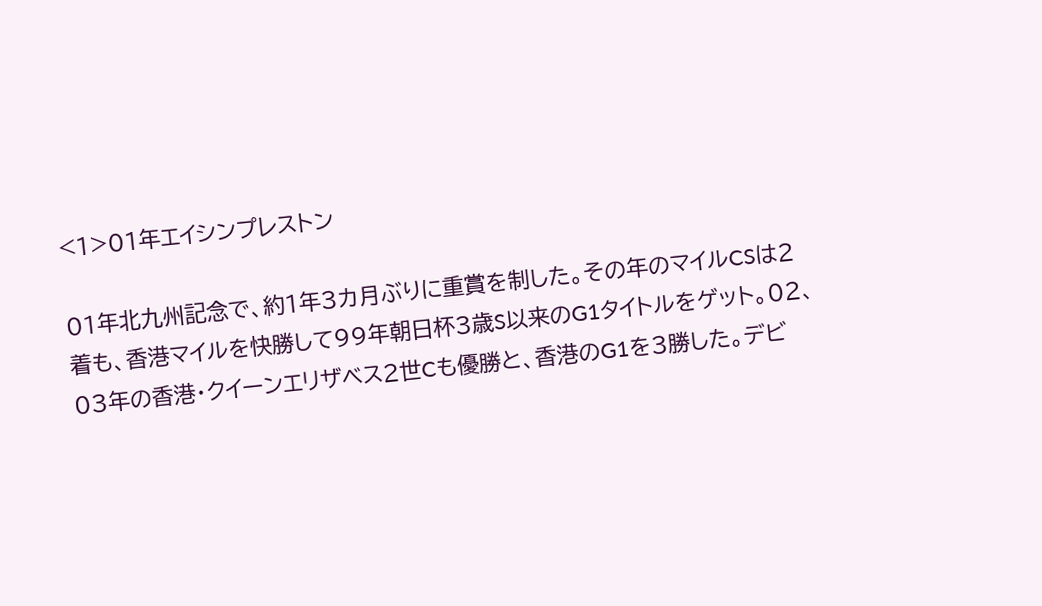<1>01年エイシンプレストン

01年北九州記念で、約1年3カ月ぶりに重賞を制した。その年のマイルCSは2着も、香港マイルを快勝して99年朝日杯3歳S以来のG1タイトルをゲット。02、03年の香港・クイーンエリザベス2世Cも優勝と、香港のG1を3勝した。デビ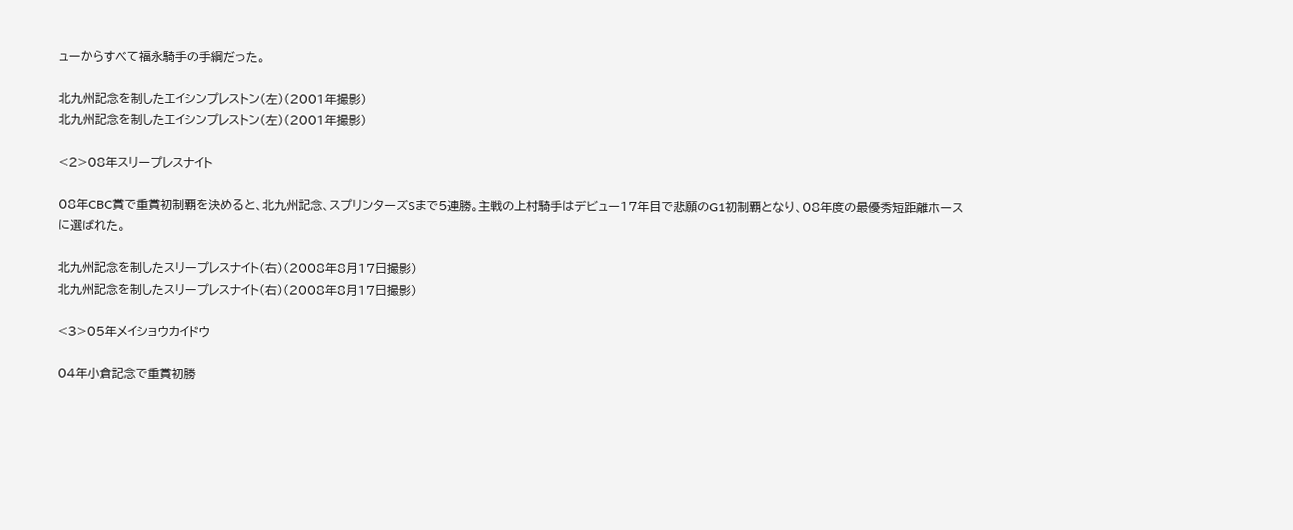ューからすべて福永騎手の手綱だった。

北九州記念を制したエイシンプレストン(左)(2001年撮影)
北九州記念を制したエイシンプレストン(左)(2001年撮影)

<2>08年スリープレスナイト

08年CBC賞で重賞初制覇を決めると、北九州記念、スプリンターズSまで5連勝。主戦の上村騎手はデビュー17年目で悲願のG1初制覇となり、08年度の最優秀短距離ホースに選ばれた。

北九州記念を制したスリープレスナイト(右)(2008年8月17日撮影)
北九州記念を制したスリープレスナイト(右)(2008年8月17日撮影)

<3>05年メイショウカイドウ

04年小倉記念で重賞初勝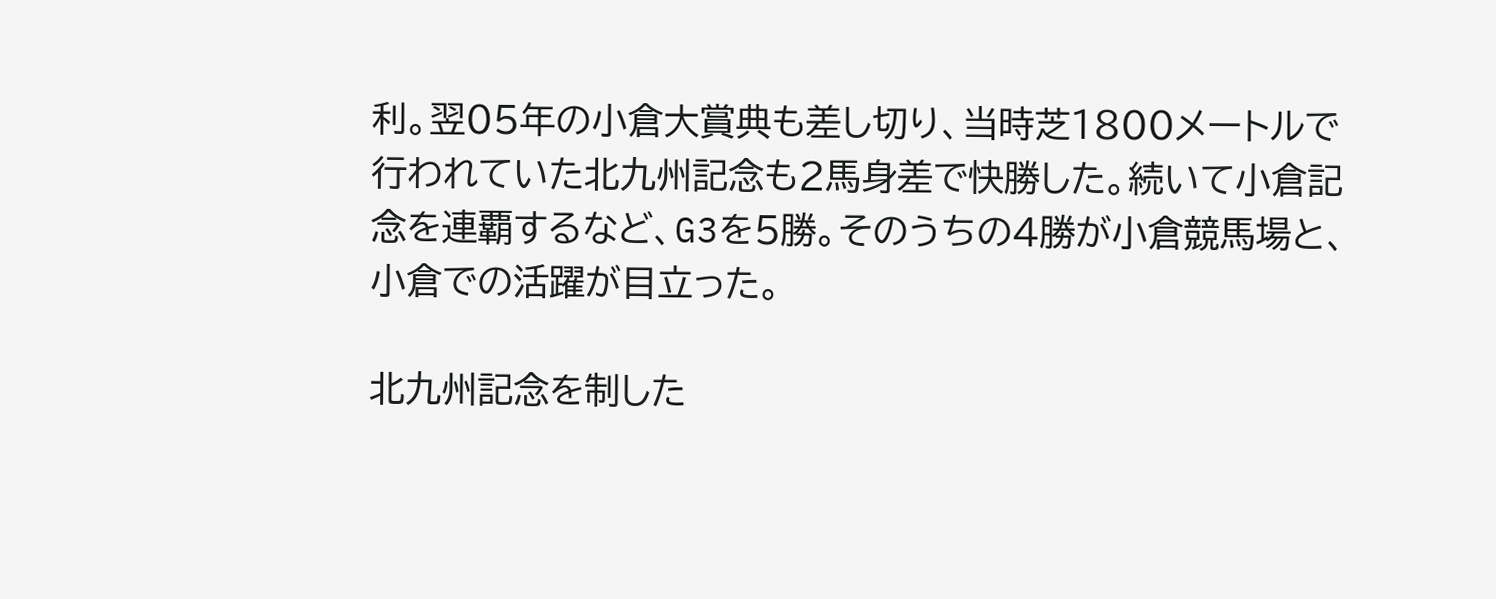利。翌05年の小倉大賞典も差し切り、当時芝1800メートルで行われていた北九州記念も2馬身差で快勝した。続いて小倉記念を連覇するなど、G3を5勝。そのうちの4勝が小倉競馬場と、小倉での活躍が目立った。

北九州記念を制した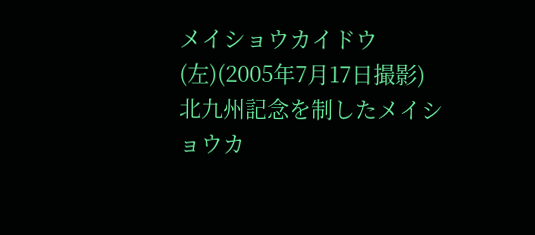メイショウカイドウ(左)(2005年7月17日撮影)
北九州記念を制したメイショウカ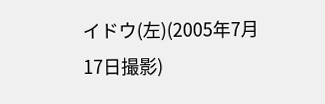イドウ(左)(2005年7月17日撮影)